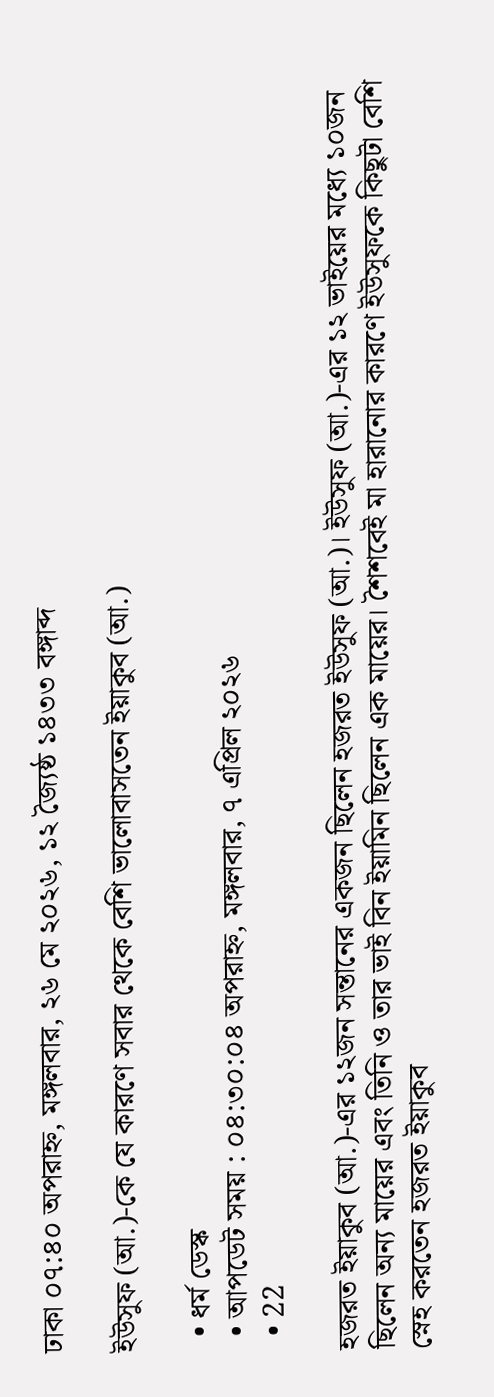ঢাকা ০৭:৪০ অপরাহ্ন, মঙ্গলবার, ২৬ মে ২০২৬, ১২ জ্যৈষ্ঠ ১৪৩৩ বঙ্গাব্দ

ইউসুফ (আ.)-কে যে কারণে সবার থেকে বেশি ভালোবাসতেন ইয়াকুব (আ.)

  • ধর্ম ডেস্ক
  • আপডেট সময় : ০৪:৩০:০৪ অপরাহ্ন, মঙ্গলবার, ৭ এপ্রিল ২০২৬
  • 22

হজরত ইয়াকুব (আ.)-এর ১২জন সন্তানের একজন ছিলেন হজরত ইউসুফ (আ.)। ইউসুফ (আ.)-এর ১২ ভাইয়ের মধ্যে ১০জন ছিলেন অন্য মায়ের এবং তিনি ও তার ভাই বিন ইয়ামিন ছিলেন এক মায়ের। শৈশবেই মা হারানোর কারণে ইউসুফকে কিছুটা বেশি স্নেহ করতেন হজরত ইয়াকুব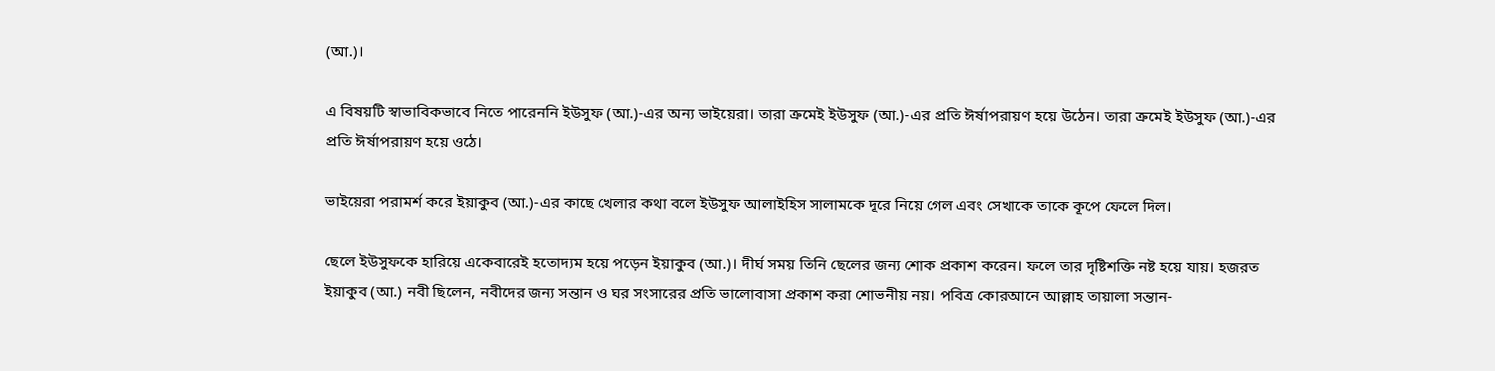(আ.)।

এ বিষয়টি স্বাভাবিকভাবে নিতে পারেননি ইউসুফ (আ.)-এর অন্য ভাইয়েরা। তারা ক্রমেই ইউসুফ (আ.)-এর প্রতি ঈর্ষাপরায়ণ হয়ে উঠেন। তারা ক্রমেই ইউসুফ (আ.)-এর প্রতি ঈর্ষাপরায়ণ হয়ে ওঠে।

ভাইয়েরা পরামর্শ করে ইয়াকুব (আ.)-এর কাছে খেলার কথা বলে ইউসুফ আলাইহিস সালামকে দূরে নিয়ে গেল এবং সেখাকে তাকে কূপে ফেলে দিল।

ছেলে ইউসুফকে হারিয়ে একেবারেই হতোদ্যম হয়ে পড়েন ইয়াকুব (আ.)। দীর্ঘ সময় তিনি ছেলের জন্য শোক প্রকাশ করেন। ফলে তার দৃষ্টিশক্তি নষ্ট হয়ে যায়। হজরত ইয়াকুব (আ.) নবী ছিলেন, নবীদের জন্য সন্তান ও ঘর সংসারের প্রতি ভালোবাসা প্রকাশ করা শোভনীয় নয়। পবিত্র কোরআনে আল্লাহ তায়ালা সন্তান-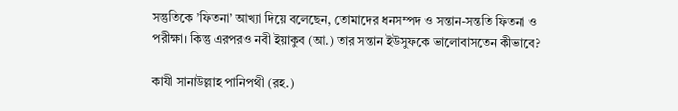সন্তুতিকে ’ফিতনা’ আখ্যা দিয়ে বলেছেন, তোমাদের ধনসম্পদ ও সন্তান-সন্ততি ফিতনা ও পরীক্ষা। কিন্তু এরপরও নবী ইয়াকুব (আ.) তার সন্তান ইউসুফকে ভালোবাসতেন কীভাবে?

কাযী সানাউল্লাহ পানিপথী (রহ.)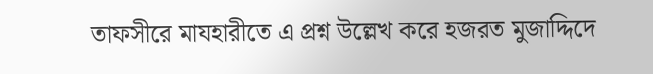তাফসীরে মাযহারীতে এ প্রশ্ন উল্লেখ করে হজরত মুজাদ্দিদে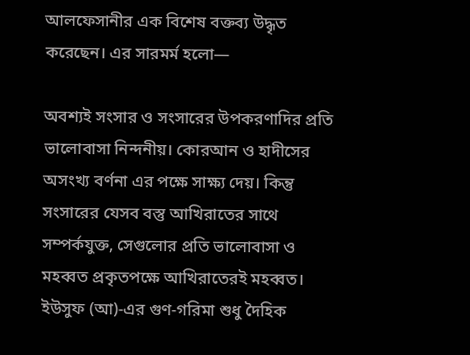আলফেসানীর এক বিশেষ বক্তব্য উদ্ধৃত করেছেন। এর সারমর্ম হলো—

অবশ্যই সংসার ও সংসারের উপকরণাদির প্রতি ভালোবাসা নিন্দনীয়। কোরআন ও হাদীসের অসংখ্য বর্ণনা এর পক্ষে সাক্ষ্য দেয়। কিন্তু সংসারের যেসব বস্তু আখিরাতের সাথে সম্পর্কযুক্ত, সেগুলোর প্রতি ভালোবাসা ও মহব্বত প্রকৃতপক্ষে আখিরাতেরই মহব্বত।
ইউসুফ (আ)-এর গুণ-গরিমা শুধু দৈহিক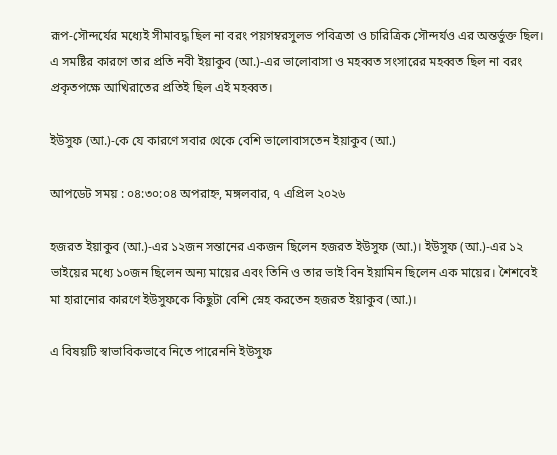রূপ-সৌন্দর্যের মধ্যেই সীমাবদ্ধ ছিল না বরং পয়গম্বরসুলভ পবিত্রতা ও চারিত্রিক সৌন্দর্যও এর অন্তর্ভুক্ত ছিল। এ সমষ্টির কারণে তার প্রতি নবী ইয়াকুব (আ.)-এর ভালোবাসা ও মহব্বত সংসারের মহব্বত ছিল না বরং প্রকৃতপক্ষে আখিরাতের প্রতিই ছিল এই মহব্বত।

ইউসুফ (আ.)-কে যে কারণে সবার থেকে বেশি ভালোবাসতেন ইয়াকুব (আ.)

আপডেট সময় : ০৪:৩০:০৪ অপরাহ্ন, মঙ্গলবার, ৭ এপ্রিল ২০২৬

হজরত ইয়াকুব (আ.)-এর ১২জন সন্তানের একজন ছিলেন হজরত ইউসুফ (আ.)। ইউসুফ (আ.)-এর ১২ ভাইয়ের মধ্যে ১০জন ছিলেন অন্য মায়ের এবং তিনি ও তার ভাই বিন ইয়ামিন ছিলেন এক মায়ের। শৈশবেই মা হারানোর কারণে ইউসুফকে কিছুটা বেশি স্নেহ করতেন হজরত ইয়াকুব (আ.)।

এ বিষয়টি স্বাভাবিকভাবে নিতে পারেননি ইউসুফ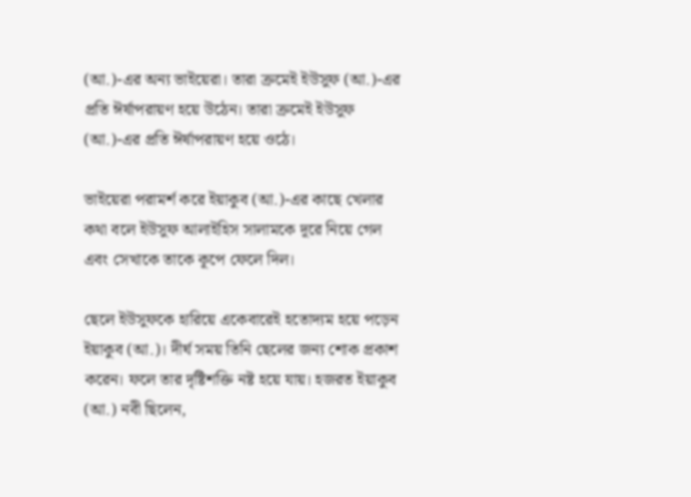(আ.)-এর অন্য ভাইয়েরা। তারা ক্রমেই ইউসুফ (আ.)-এর প্রতি ঈর্ষাপরায়ণ হয়ে উঠেন। তারা ক্রমেই ইউসুফ (আ.)-এর প্রতি ঈর্ষাপরায়ণ হয়ে ওঠে।

ভাইয়েরা পরামর্শ করে ইয়াকুব (আ.)-এর কাছে খেলার কথা বলে ইউসুফ আলাইহিস সালামকে দূরে নিয়ে গেল এবং সেখাকে তাকে কূপে ফেলে দিল।

ছেলে ইউসুফকে হারিয়ে একেবারেই হতোদ্যম হয়ে পড়েন ইয়াকুব (আ.)। দীর্ঘ সময় তিনি ছেলের জন্য শোক প্রকাশ করেন। ফলে তার দৃষ্টিশক্তি নষ্ট হয়ে যায়। হজরত ইয়াকুব (আ.) নবী ছিলেন,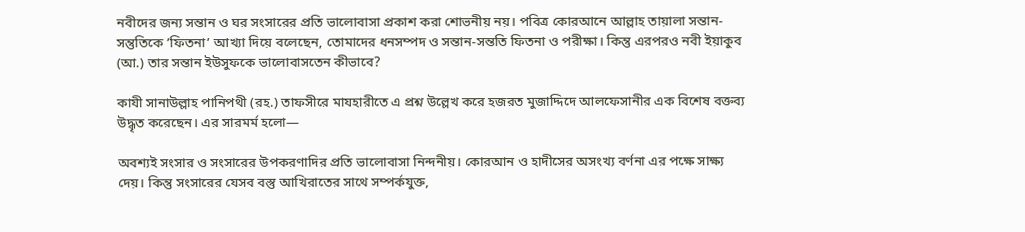নবীদের জন্য সন্তান ও ঘর সংসারের প্রতি ভালোবাসা প্রকাশ করা শোভনীয় নয়। পবিত্র কোরআনে আল্লাহ তায়ালা সন্তান-সন্তুতিকে ’ফিতনা’ আখ্যা দিয়ে বলেছেন, তোমাদের ধনসম্পদ ও সন্তান-সন্ততি ফিতনা ও পরীক্ষা। কিন্তু এরপরও নবী ইয়াকুব (আ.) তার সন্তান ইউসুফকে ভালোবাসতেন কীভাবে?

কাযী সানাউল্লাহ পানিপথী (রহ.) তাফসীরে মাযহারীতে এ প্রশ্ন উল্লেখ করে হজরত মুজাদ্দিদে আলফেসানীর এক বিশেষ বক্তব্য উদ্ধৃত করেছেন। এর সারমর্ম হলো—

অবশ্যই সংসার ও সংসারের উপকরণাদির প্রতি ভালোবাসা নিন্দনীয়। কোরআন ও হাদীসের অসংখ্য বর্ণনা এর পক্ষে সাক্ষ্য দেয়। কিন্তু সংসারের যেসব বস্তু আখিরাতের সাথে সম্পর্কযুক্ত,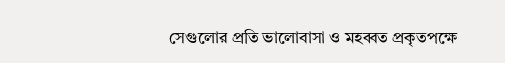সেগুলোর প্রতি ভালোবাসা ও মহব্বত প্রকৃতপক্ষে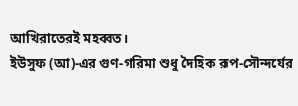আখিরাতেরই মহব্বত।
ইউসুফ (আ)-এর গুণ-গরিমা শুধু দৈহিক রূপ-সৌন্দর্যের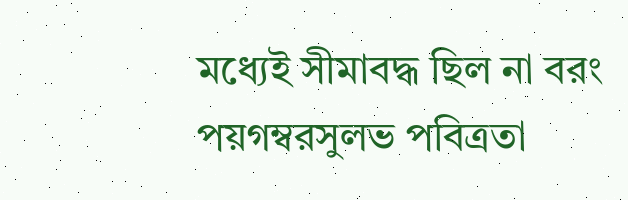মধ্যেই সীমাবদ্ধ ছিল না বরং পয়গম্বরসুলভ পবিত্রতা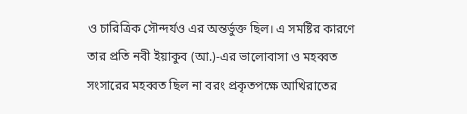ও চারিত্রিক সৌন্দর্যও এর অন্তর্ভুক্ত ছিল। এ সমষ্টির কারণে তার প্রতি নবী ইয়াকুব (আ.)-এর ভালোবাসা ও মহব্বত সংসারের মহব্বত ছিল না বরং প্রকৃতপক্ষে আখিরাতের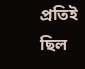প্রতিই ছিল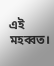এই মহব্বত।